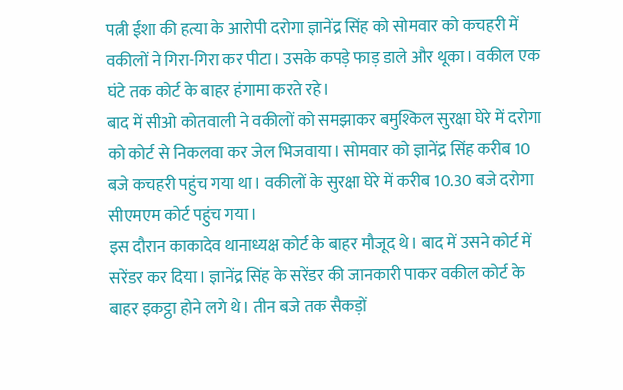पत्नी ईशा की हत्या के आरोपी दरोगा ज्ञानेंद्र सिंह को सोमवार को कचहरी में वकीलों ने गिरा-गिरा कर पीटा। उसके कपड़े फाड़ डाले और थूका। वकील एक घंटे तक कोर्ट के बाहर हंगामा करते रहे।
बाद में सीओ कोतवाली ने वकीलों को समझाकर बमुश्किल सुरक्षा घेरे में दरोगा को कोर्ट से निकलवा कर जेल भिजवाया। सोमवार को ज्ञानेंद्र सिंह करीब 10 बजे कचहरी पहुंच गया था। वकीलों के सुरक्षा घेरे में करीब 10.30 बजे दरोगा सीएमएम कोर्ट पहुंच गया।
इस दौरान काकादेव थानाध्यक्ष कोर्ट के बाहर मौजूद थे। बाद में उसने कोर्ट में सरेंडर कर दिया। ज्ञानेंद्र सिंह के सरेंडर की जानकारी पाकर वकील कोर्ट के बाहर इकट्ठा होने लगे थे। तीन बजे तक सैकड़ों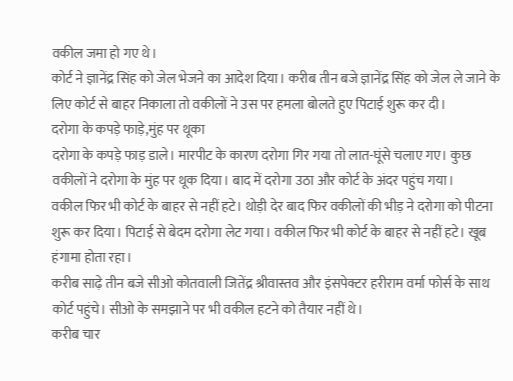वकील जमा हो गए थे।
कोर्ट ने ज्ञानेंद्र सिंह को जेल भेजने का आदेश दिया। करीब तीन बजे ज्ञानेंद्र सिंह को जेल ले जाने के लिए कोर्ट से बाहर निकाला तो वकीलों ने उस पर हमला बोलते हुए पिटाई शुरू कर दी।
दरोगा के कपड़े फाड़े,मुंह पर थूका
दरोगा के कपड़े फाड़ डाले। मारपीट के कारण दरोगा गिर गया तो लात-घूंसे चलाए गए। कुछ वकीलों ने दरोगा के मुंह पर थूक दिया। बाद में दरोगा उठा और कोर्ट के अंदर पहुंच गया।
वकील फिर भी कोर्ट के बाहर से नहीं हटे। थोड़ी देर बाद फिर वकीलों की भीड़ ने दरोगा को पीटना शुरू कर दिया। पिटाई से बेदम दरोगा लेट गया। वकील फिर भी कोर्ट के बाहर से नहीं हटे। खूब हंगामा होता रहा।
करीब साढ़े तीन बजे सीओ कोतवाली जितेंद्र श्रीवास्तव और इंसपेक्टर हरीराम वर्मा फोर्स के साथ कोर्ट पहुंचे। सीओ के समझाने पर भी वकील हटने को तैयार नहीं थे।
करीब चार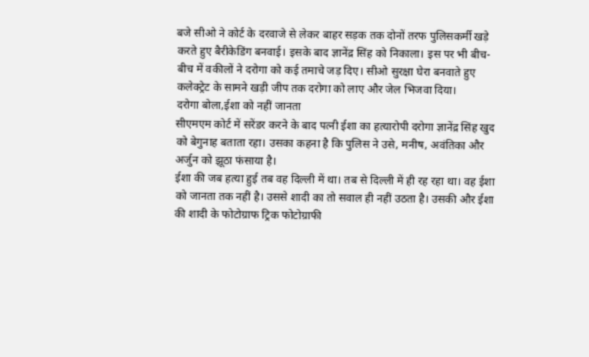बजे सीओ ने कोर्ट के दरवाजे से लेकर बाहर सड़क तक दोनों तरफ पुलिसकर्मी खड़े करते हुए बैरीकेडिंग बनवाई। इसके बाद ज्ञानेंद्र सिंह को निकाला। इस पर भी बीच-बीच में वकीलों ने दरोगा को कई तमाचे जड़ दिए। सीओ सुरक्षा घेरा बनवाते हुए कलेक्ट्रेट के सामने खड़ी जीप तक दरोगा को लाए और जेल भिजवा दिया।
दरोगा बोला,ईशा को नहीं जानता
सीएमएम कोर्ट में सरेंडर करने के बाद पत्नी ईशा का हत्यारोपी दरोगा ज्ञानेंद्र सिंह खुद को बेगुनाह बताता रहा। उसका कहना है कि पुलिस ने उसे, मनीष, अवंतिका और अर्जुन को झूठा फंसाया है।
ईशा की जब हत्या हुई तब वह दिल्ली में था। तब से दिल्ली में ही रह रहा था। वह ईशा को जानता तक नहीं है। उससे शादी का तो सवाल ही नहीं उठता है। उसकी और ईशा की शादी के फोटोग्राफ ट्रिक फोटोग्राफी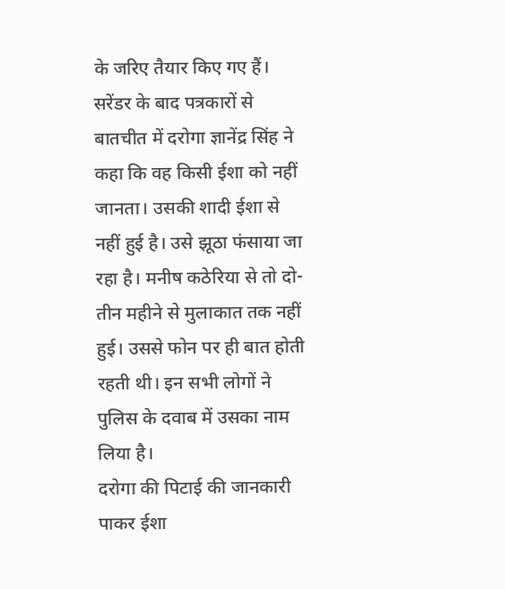के जरिए तैयार किए गए हैं।
सरेंडर के बाद पत्रकारों से बातचीत में दरोगा ज्ञानेंद्र सिंह ने कहा कि वह किसी ईशा को नहीं जानता। उसकी शादी ईशा से नहीं हुई है। उसे झूठा फंसाया जा रहा है। मनीष कठेरिया से तो दो-तीन महीने से मुलाकात तक नहीं हुई। उससे फोन पर ही बात होती रहती थी। इन सभी लोगों ने पुलिस के दवाब में उसका नाम लिया है।
दरोगा की पिटाई की जानकारी पाकर ईशा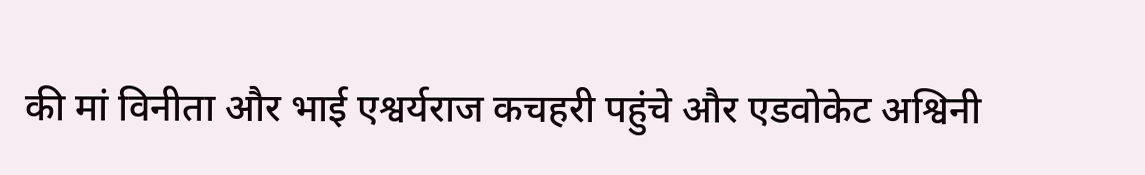की मां विनीता और भाई एश्वर्यराज कचहरी पहुंचे और एडवोकेट अश्विनी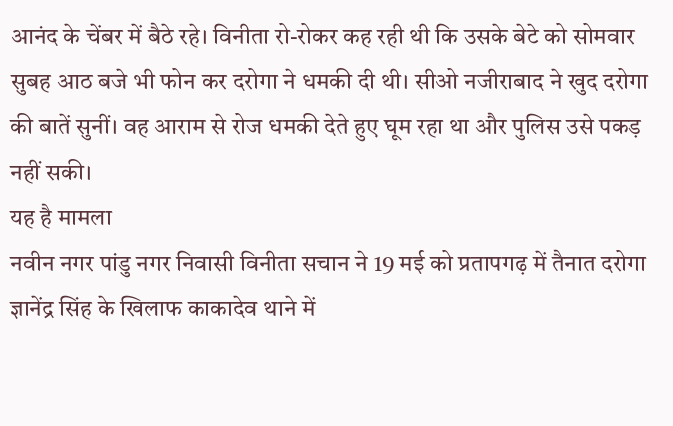आनंद के चेंबर में बैठे रहे। विनीता रो-रोकर कह रही थी कि उसके बेटे को सोमवार सुबह आठ बजे भी फोन कर दरोगा ने धमकी दी थी। सीओ नजीराबाद ने खुद दरोगा की बातें सुनीं। वह आराम से रोज धमकी देते हुए घूम रहा था और पुलिस उसे पकड़ नहीं सकी।
यह है मामला
नवीन नगर पांडु नगर निवासी विनीता सचान ने 19 मई को प्रतापगढ़ में तैनात दरोगा ज्ञानेंद्र सिंह के खिलाफ काकादेव थाने में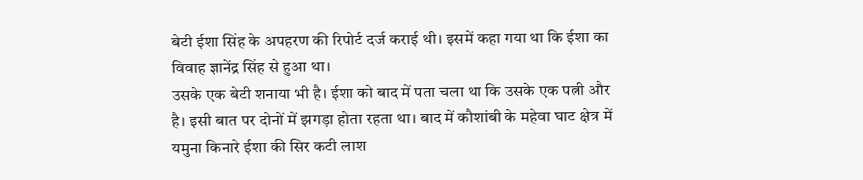बेटी ईशा सिंह के अपहरण की रिपोर्ट दर्ज कराई थी। इसमें कहा गया था कि ईशा का विवाह ज्ञानेंद्र सिंह से हुआ था।
उसके एक बेटी शनाया भी है। ईशा को बाद में पता चला था कि उसके एक पत्नी और है। इसी बात पर दोनों में झगड़ा होता रहता था। बाद में कौशांबी के महेवा घाट क्षेत्र में यमुना किनारे ईशा की सिर कटी लाश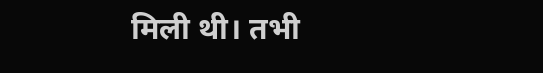मिली थी। तभी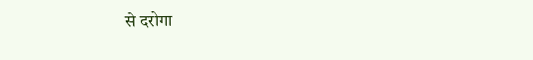से दरोगा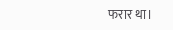फरार था।